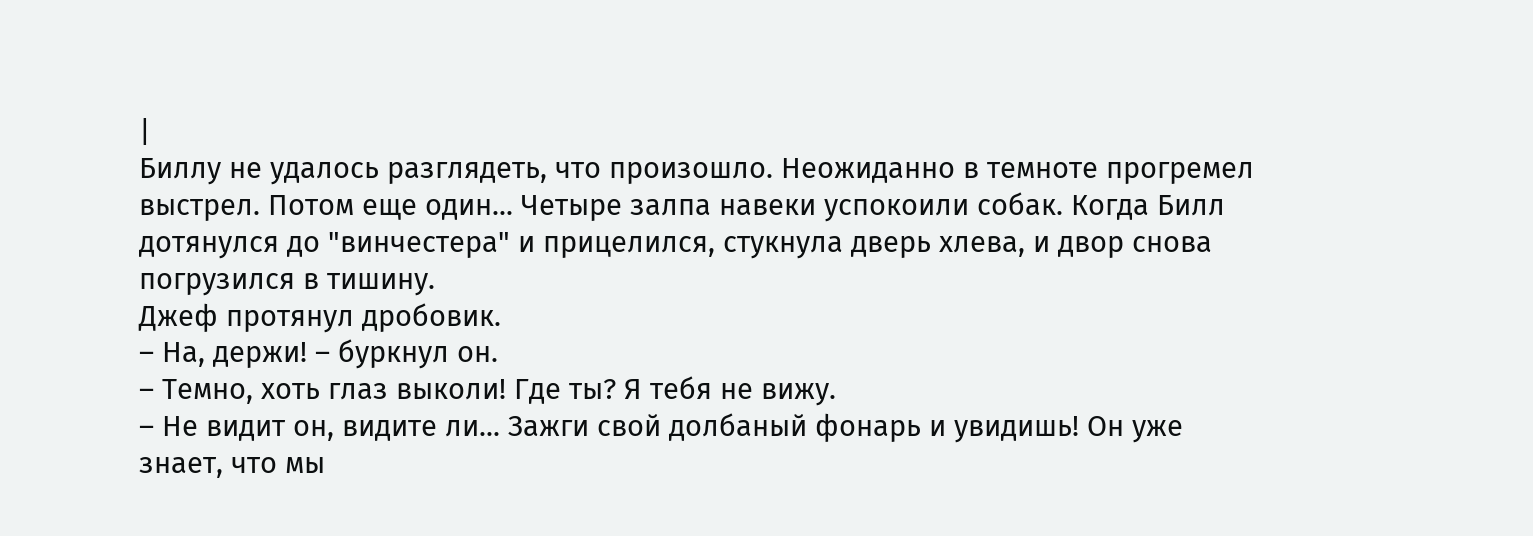|
Биллу не удалось разглядеть, что произошло. Неожиданно в темноте прогремел выстрел. Потом еще один... Четыре залпа навеки успокоили собак. Когда Билл дотянулся до "винчестера" и прицелился, стукнула дверь хлева, и двор снова погрузился в тишину.
Джеф протянул дробовик.
– На, держи! – буркнул он.
– Темно, хоть глаз выколи! Где ты? Я тебя не вижу.
– Не видит он, видите ли... Зажги свой долбаный фонарь и увидишь! Он уже знает, что мы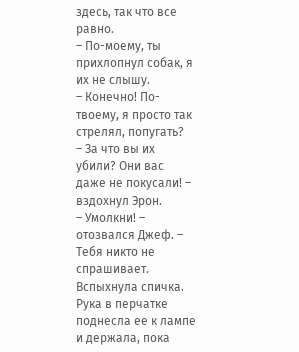здесь, так что все равно.
– По-моему, ты прихлопнул собак, я их не слышу.
– Конечно! По-твоему, я просто так стрелял, попугать?
– За что вы их убили? Они вас даже не покусали! – вздохнул Эрон.
– Умолкни! – отозвался Джеф. – Тебя никто не спрашивает.
Вспыхнула спичка. Рука в перчатке поднесла ее к лампе и держала, пока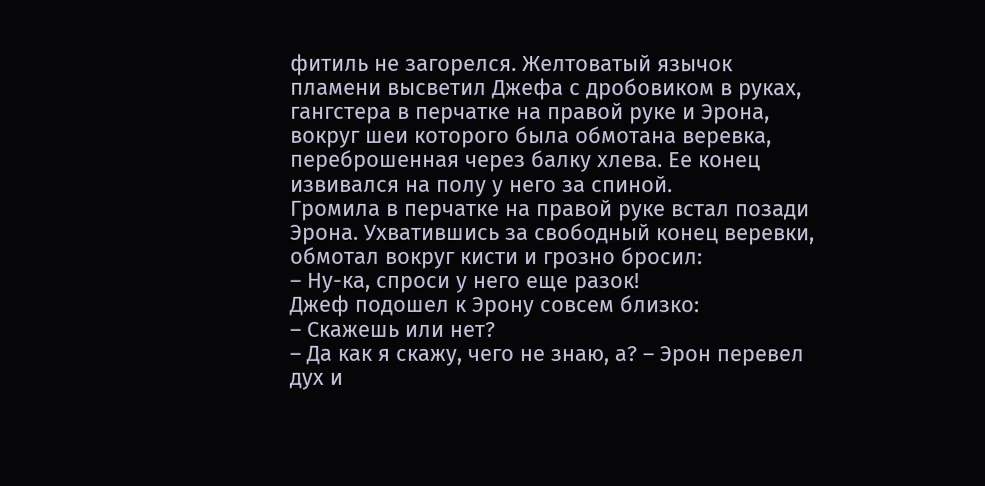фитиль не загорелся. Желтоватый язычок пламени высветил Джефа с дробовиком в руках, гангстера в перчатке на правой руке и Эрона, вокруг шеи которого была обмотана веревка, переброшенная через балку хлева. Ее конец извивался на полу у него за спиной.
Громила в перчатке на правой руке встал позади Эрона. Ухватившись за свободный конец веревки, обмотал вокруг кисти и грозно бросил:
– Ну-ка, спроси у него еще разок!
Джеф подошел к Эрону совсем близко:
– Скажешь или нет?
– Да как я скажу, чего не знаю, а? – Эрон перевел дух и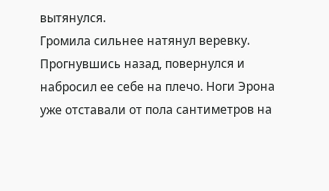вытянулся.
Громила сильнее натянул веревку. Прогнувшись назад, повернулся и набросил ее себе на плечо. Ноги Эрона уже отставали от пола сантиметров на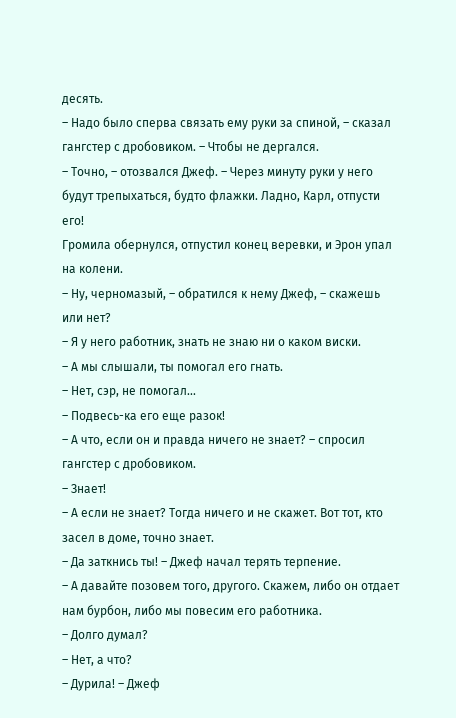десять.
– Надо было сперва связать ему руки за спиной, – сказал гангстер с дробовиком. – Чтобы не дергался.
– Точно, – отозвался Джеф. – Через минуту руки у него будут трепыхаться, будто флажки. Ладно, Карл, отпусти его!
Громила обернулся, отпустил конец веревки, и Эрон упал на колени.
– Ну, черномазый, – обратился к нему Джеф, – скажешь или нет?
– Я у него работник, знать не знаю ни о каком виски.
– А мы слышали, ты помогал его гнать.
– Нет, сэр, не помогал...
– Подвесь-ка его еще разок!
– А что, если он и правда ничего не знает? – спросил гангстер с дробовиком.
– Знает!
– А если не знает? Тогда ничего и не скажет. Вот тот, кто засел в доме, точно знает.
– Да заткнись ты! – Джеф начал терять терпение.
– А давайте позовем того, другого. Скажем, либо он отдает нам бурбон, либо мы повесим его работника.
– Долго думал?
– Нет, а что?
– Дурила! – Джеф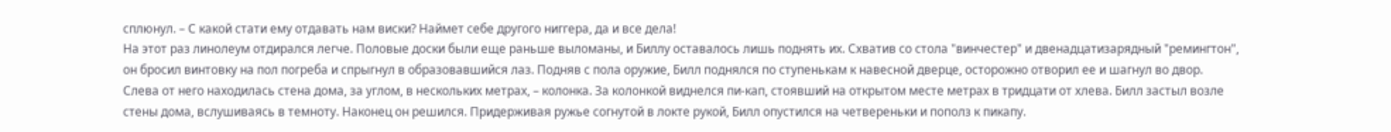сплюнул. – С какой стати ему отдавать нам виски? Наймет себе другого ниггера, да и все дела!
На этот раз линолеум отдирался легче. Половые доски были еще раньше выломаны, и Биллу оставалось лишь поднять их. Схватив со стола "винчестер" и двенадцатизарядный "ремингтон", он бросил винтовку на пол погреба и спрыгнул в образовавшийся лаз. Подняв с пола оружие, Билл поднялся по ступенькам к навесной дверце, осторожно отворил ее и шагнул во двор.
Слева от него находилась стена дома, за углом, в нескольких метрах, – колонка. За колонкой виднелся пи-кап, стоявший на открытом месте метрах в тридцати от хлева. Билл застыл возле стены дома, вслушиваясь в темноту. Наконец он решился. Придерживая ружье согнутой в локте рукой, Билл опустился на четвереньки и пополз к пикапу.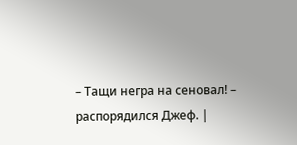– Тащи негра на сеновал! – распорядился Джеф. |